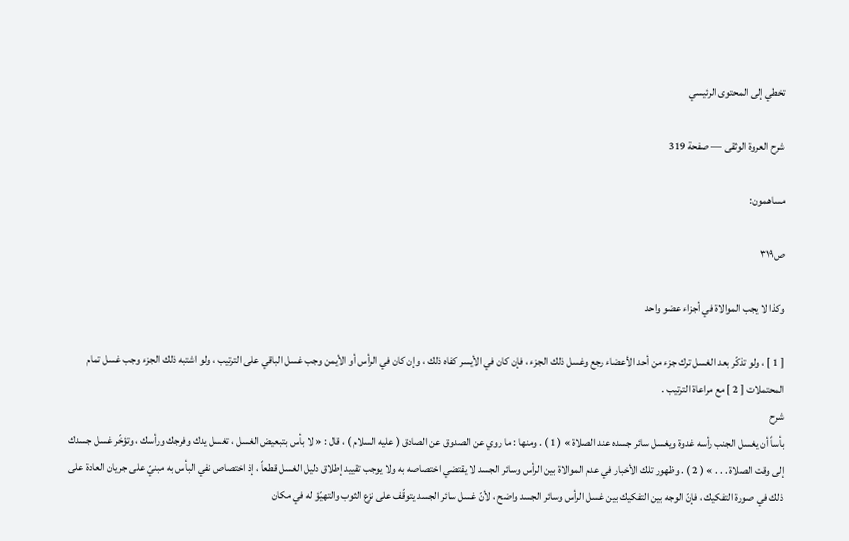تخطي إلى المحتوى الرئيسي

شرح العروة الوثقى — صفحة 319

مساهمون:

ص٣١٩

وكذا لا يجب الموالاة في أجزاء عضو واحد

[ 1 ] ، ولو تذكّر بعد الغسل ترك جزء من أحد الأعضاء رجع وغسل ذلك الجزء ، فإن كان في الأيسر كفاه ذلك ، وإن كان في الرأس أو الأيمن وجب غسل الباقي على الترتيب ، ولو اشتبه ذلك الجزء وجب غسل تمام المحتملات [ 2 ] مع مراعاة الترتيب .
شرح
بأساً أن يغسل الجنب رأسه غدوة ويغسل سائر جسده عند الصلاة » ( 1 ) . ومنها : ما روي عن الصدوق عن الصادق ( عليه السلام ) ، قال : « لا بأس بتبعيض الغسل ، تغسل يدك وفرجك ورأسك ، وتؤخّر غسل جسدك إلى وقت الصلاة . . . » ( 2 ) . وظهور تلك الأخبار في عدم الموالاة بين الرأس وسائر الجسد لا يقتضي اختصاصه به ولا يوجب تقييد إطلاق دليل الغسل قطعاً ، إذ اختصاص نفي البأس به مبنيّ على جريان العادة على ذلك في صورة التفكيك ، فإنّ الوجه بين التفكيك بين غسل الرأس وسائر الجسد واضح ، لأنّ غسل سائر الجسد يتوقّف على نزع الثوب والتهيّؤ له في مكان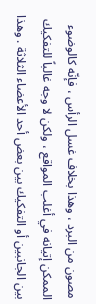مصون من البرد ، وهذا بخلاف غسل الرأس ، فإنّه كالوضوء الممكن إتيانه في أغلب المواقع ، ولكن لا وجه غالباً للتفكيك بين الجانبين أو التفكيك بين بعض أحد الأعضاء الثلاثة . وهذا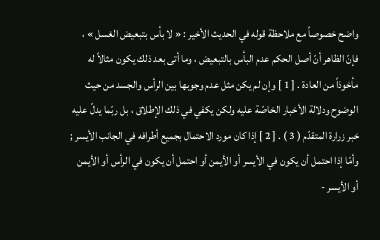واضح خصوصاً مع ملاحظة قوله في الحديث الأخير : « لا بأس بتبعيض الغسل » ، فإنّ الظاهر أنّ أصل الحكم عدم البأس بالتبعيض ، وما أتى بعد ذلك يكون مثالاً له مأخوذاً من العادة . [ 1 ] وإن لم يكن مثل عدم وجوبها بين الرأس والجسد من حيث الوضوح ودلالة الأخبار الخاصّة عليه ولكن يكفي في ذلك الإطلاق ، بل ربّما يدلّ عليه خبر زرارة المتقدّم ( 3 ) . [ 2 ] إذا كان مورد الاحتمال بجميع أطرافه في الجانب الأيسر ; وأمّا إذا احتمل أن يكون في الأيسر أو الأيمن أو احتمل أن يكون في الرأس أو الأيمن أو الأيسر -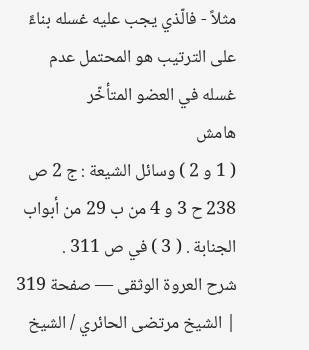مثلاً - فالّذي يجب عليه غسله بناءً على الترتيب هو المحتمل عدم غسله في العضو المتأخّر
هامش
( 1 و 2 ) وسائل الشيعة : ج 2 ص 238 ح 3 و 4 من ب 29 من أبواب الجنابة . ( 3 ) في ص 311 .
شرح العروة الوثقى — صفحة 319 | الشيخ مرتضى الحائري / الشيخ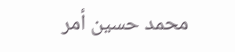محمد حسين أمر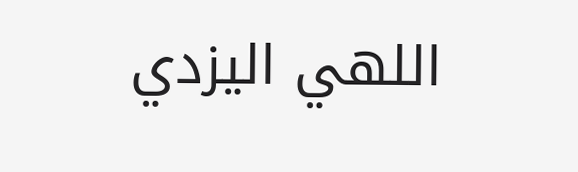اللهي اليزدي